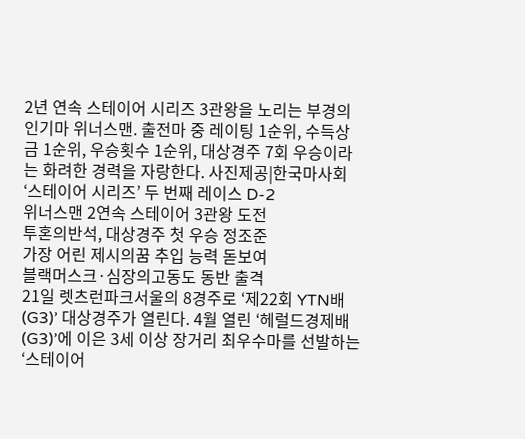2년 연속 스테이어 시리즈 3관왕을 노리는 부경의 인기마 위너스맨. 출전마 중 레이팅 1순위, 수득상금 1순위, 우승횟수 1순위, 대상경주 7회 우승이라는 화려한 경력을 자랑한다. 사진제공|한국마사회
‘스테이어 시리즈’ 두 번째 레이스 D-2
위너스맨 2연속 스테이어 3관왕 도전
투혼의반석, 대상경주 첫 우승 정조준
가장 어린 제시의꿈 추입 능력 돋보여
블랙머스크·심장의고동도 동반 출격
21일 렛츠런파크서울의 8경주로 ‘제22회 YTN배(G3)’ 대상경주가 열린다. 4월 열린 ‘헤럴드경제배(G3)’에 이은 3세 이상 장거리 최우수마를 선발하는 ‘스테이어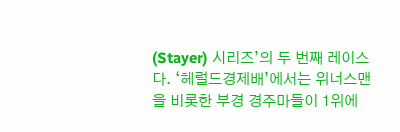(Stayer) 시리즈’의 두 번째 레이스다. ‘헤럴드경제배’에서는 위너스맨을 비롯한 부경 경주마들이 1위에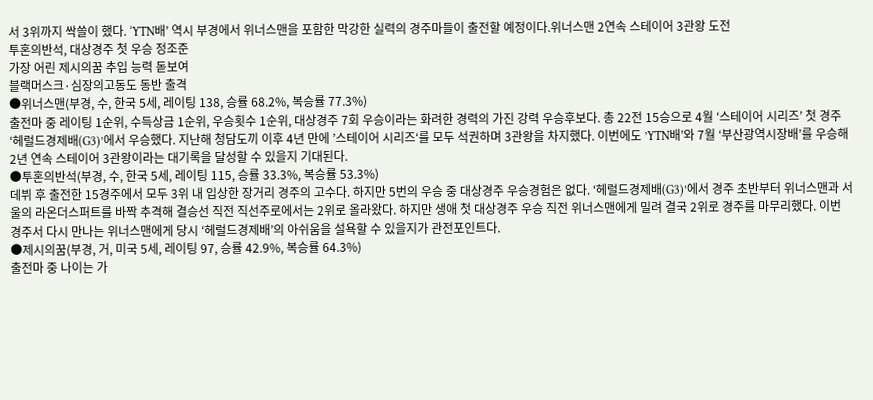서 3위까지 싹쓸이 했다. ‘YTN배’ 역시 부경에서 위너스맨을 포함한 막강한 실력의 경주마들이 출전할 예정이다.위너스맨 2연속 스테이어 3관왕 도전
투혼의반석, 대상경주 첫 우승 정조준
가장 어린 제시의꿈 추입 능력 돋보여
블랙머스크·심장의고동도 동반 출격
●위너스맨(부경, 수, 한국 5세, 레이팅 138, 승률 68.2%, 복승률 77.3%)
출전마 중 레이팅 1순위, 수득상금 1순위, 우승횟수 1순위, 대상경주 7회 우승이라는 화려한 경력의 가진 강력 우승후보다. 총 22전 15승으로 4월 ‘스테이어 시리즈’ 첫 경주 ‘헤럴드경제배(G3)’에서 우승했다. 지난해 청담도끼 이후 4년 만에 ’스테이어 시리즈‘를 모두 석권하며 3관왕을 차지했다. 이번에도 ’YTN배’와 7월 ‘부산광역시장배’를 우승해 2년 연속 스테이어 3관왕이라는 대기록을 달성할 수 있을지 기대된다.
●투혼의반석(부경, 수, 한국 5세, 레이팅 115, 승률 33.3%, 복승률 53.3%)
데뷔 후 출전한 15경주에서 모두 3위 내 입상한 장거리 경주의 고수다. 하지만 5번의 우승 중 대상경주 우승경험은 없다. ‘헤럴드경제배(G3)’에서 경주 초반부터 위너스맨과 서울의 라온더스퍼트를 바짝 추격해 결승선 직전 직선주로에서는 2위로 올라왔다. 하지만 생애 첫 대상경주 우승 직전 위너스맨에게 밀려 결국 2위로 경주를 마무리했다. 이번 경주서 다시 만나는 위너스맨에게 당시 ‘헤럴드경제배’의 아쉬움을 설욕할 수 있을지가 관전포인트다.
●제시의꿈(부경, 거, 미국 5세, 레이팅 97, 승률 42.9%, 복승률 64.3%)
출전마 중 나이는 가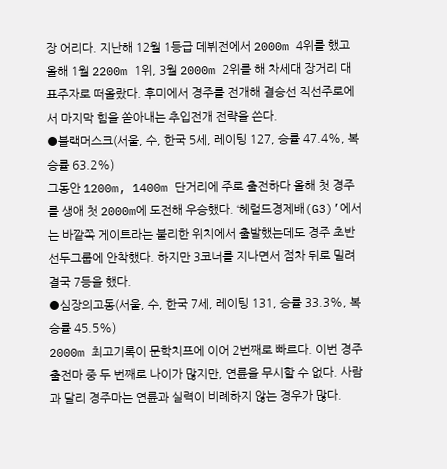장 어리다. 지난해 12월 1등급 데뷔전에서 2000m 4위를 했고 올해 1월 2200m 1위, 3월 2000m 2위를 해 차세대 장거리 대표주자로 떠올랐다. 후미에서 경주를 전개해 결승선 직선주로에서 마지막 힘을 쏟아내는 추입전개 전략을 쓴다.
●블랙머스크(서울, 수, 한국 5세, 레이팅 127, 승률 47.4%, 복승률 63.2%)
그동안 1200m, 1400m 단거리에 주로 출전하다 올해 첫 경주를 생애 첫 2000m에 도전해 우승했다. ‘헤럴드경제배(G3)’에서는 바깥쪽 게이트라는 불리한 위치에서 출발했는데도 경주 초반 선두그룹에 안착했다. 하지만 3코너를 지나면서 점차 뒤로 밀려 결국 7등을 했다.
●심장의고동(서울, 수, 한국 7세, 레이팅 131, 승률 33.3%, 복승률 45.5%)
2000m 최고기록이 문학치프에 이어 2번째로 빠르다. 이번 경주 출전마 중 두 번째로 나이가 많지만, 연륜을 무시할 수 없다. 사람과 달리 경주마는 연륜과 실력이 비례하지 않는 경우가 많다.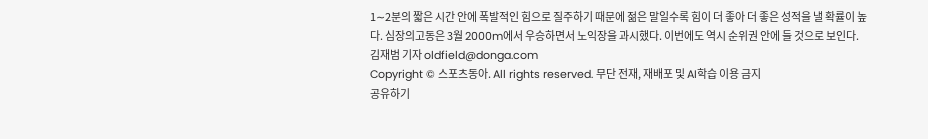1∼2분의 짧은 시간 안에 폭발적인 힘으로 질주하기 때문에 젊은 말일수록 힘이 더 좋아 더 좋은 성적을 낼 확률이 높다. 심장의고동은 3월 2000m에서 우승하면서 노익장을 과시했다. 이번에도 역시 순위권 안에 들 것으로 보인다.
김재범 기자 oldfield@donga.com
Copyright © 스포츠동아. All rights reserved. 무단 전재, 재배포 및 AI학습 이용 금지
공유하기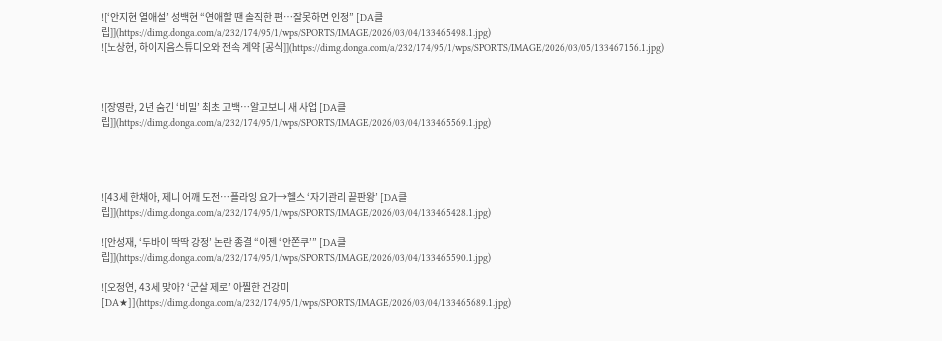![‘안지현 열애설’ 성백현 “연애할 땐 솔직한 편…잘못하면 인정” [DA클립]](https://dimg.donga.com/a/232/174/95/1/wps/SPORTS/IMAGE/2026/03/04/133465498.1.jpg)
![노상현, 하이지음스튜디오와 전속 계약 [공식]](https://dimg.donga.com/a/232/174/95/1/wps/SPORTS/IMAGE/2026/03/05/133467156.1.jpg)



![장영란, 2년 숨긴 ‘비밀’ 최초 고백…알고보니 새 사업 [DA클립]](https://dimg.donga.com/a/232/174/95/1/wps/SPORTS/IMAGE/2026/03/04/133465569.1.jpg)




![43세 한채아, 제니 어깨 도전…플라잉 요가→헬스 ‘자기관리 끝판왕’ [DA클립]](https://dimg.donga.com/a/232/174/95/1/wps/SPORTS/IMAGE/2026/03/04/133465428.1.jpg)

![안성재, ‘두바이 딱딱 강정’ 논란 종결 “이젠 ‘안쫀쿠’” [DA클립]](https://dimg.donga.com/a/232/174/95/1/wps/SPORTS/IMAGE/2026/03/04/133465590.1.jpg)

![오정연, 43세 맞아? ‘군살 제로’ 아찔한 건강미 [DA★]](https://dimg.donga.com/a/232/174/95/1/wps/SPORTS/IMAGE/2026/03/04/133465689.1.jpg)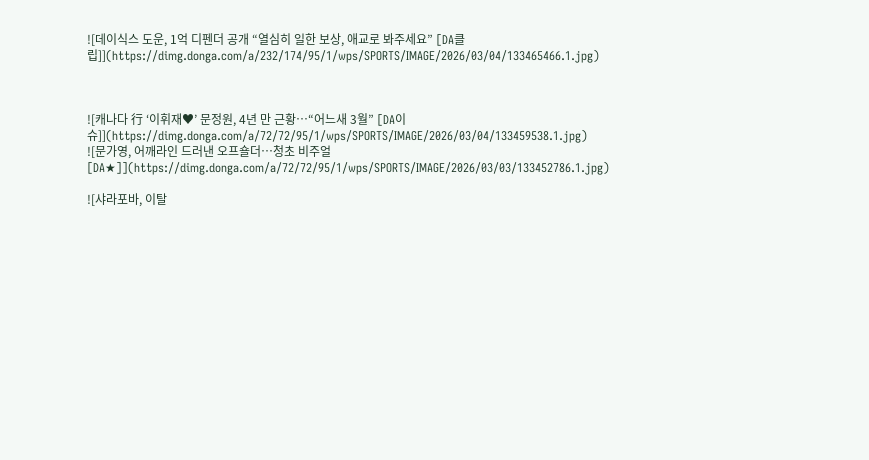![데이식스 도운, 1억 디펜더 공개 “열심히 일한 보상, 애교로 봐주세요” [DA클립]](https://dimg.donga.com/a/232/174/95/1/wps/SPORTS/IMAGE/2026/03/04/133465466.1.jpg)



![캐나다 行 ‘이휘재♥’ 문정원, 4년 만 근황…“어느새 3월” [DA이슈]](https://dimg.donga.com/a/72/72/95/1/wps/SPORTS/IMAGE/2026/03/04/133459538.1.jpg)
![문가영, 어깨라인 드러낸 오프숄더…청초 비주얼 [DA★]](https://dimg.donga.com/a/72/72/95/1/wps/SPORTS/IMAGE/2026/03/03/133452786.1.jpg)

![샤라포바, 이탈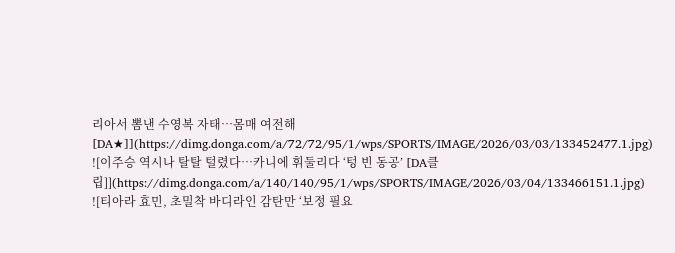리아서 뽐낸 수영복 자태…몸매 여전해 [DA★]](https://dimg.donga.com/a/72/72/95/1/wps/SPORTS/IMAGE/2026/03/03/133452477.1.jpg)
![이주승 역시나 탈탈 털렸다…카니에 휘둘리다 ‘텅 빈 동공’ [DA클립]](https://dimg.donga.com/a/140/140/95/1/wps/SPORTS/IMAGE/2026/03/04/133466151.1.jpg)
![티아라 효민, 초밀착 바디라인 감탄만 ‘보정 필요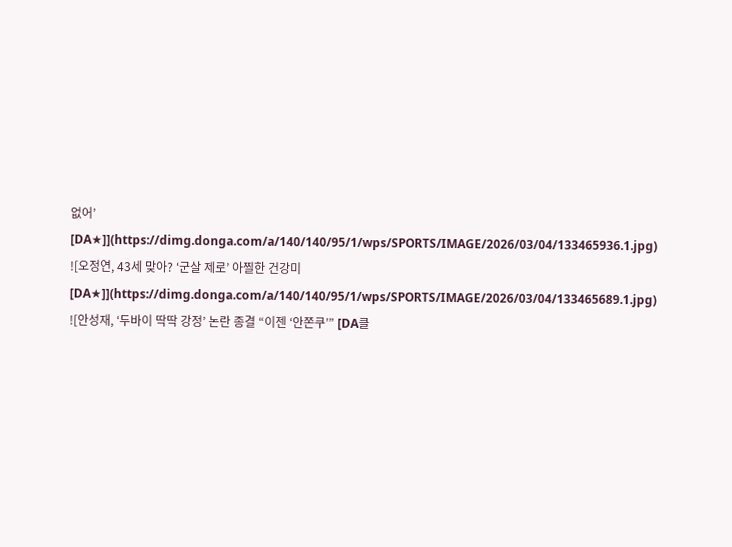없어’ [DA★]](https://dimg.donga.com/a/140/140/95/1/wps/SPORTS/IMAGE/2026/03/04/133465936.1.jpg)
![오정연, 43세 맞아? ‘군살 제로’ 아찔한 건강미 [DA★]](https://dimg.donga.com/a/140/140/95/1/wps/SPORTS/IMAGE/2026/03/04/133465689.1.jpg)
![안성재, ‘두바이 딱딱 강정’ 논란 종결 “이젠 ‘안쫀쿠’” [DA클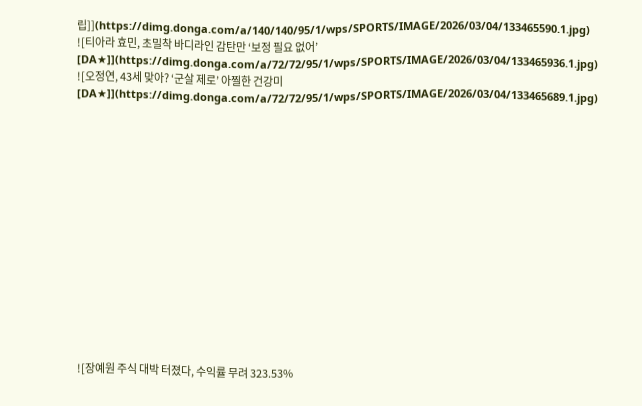립]](https://dimg.donga.com/a/140/140/95/1/wps/SPORTS/IMAGE/2026/03/04/133465590.1.jpg)
![티아라 효민, 초밀착 바디라인 감탄만 ‘보정 필요 없어’ [DA★]](https://dimg.donga.com/a/72/72/95/1/wps/SPORTS/IMAGE/2026/03/04/133465936.1.jpg)
![오정연, 43세 맞아? ‘군살 제로’ 아찔한 건강미 [DA★]](https://dimg.donga.com/a/72/72/95/1/wps/SPORTS/IMAGE/2026/03/04/133465689.1.jpg)















![장예원 주식 대박 터졌다, 수익률 무려 323.53%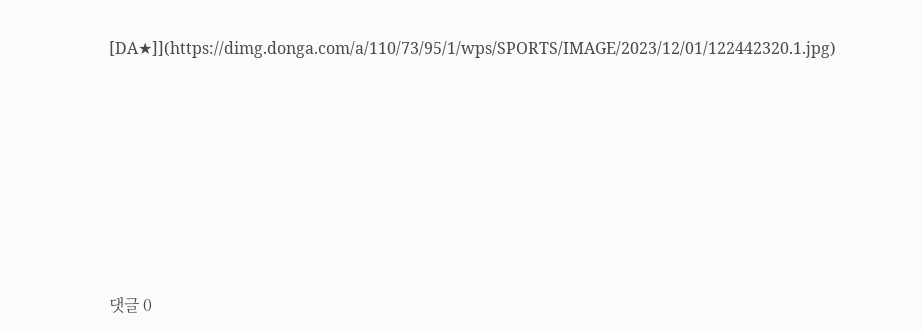[DA★]](https://dimg.donga.com/a/110/73/95/1/wps/SPORTS/IMAGE/2023/12/01/122442320.1.jpg)







댓글 0